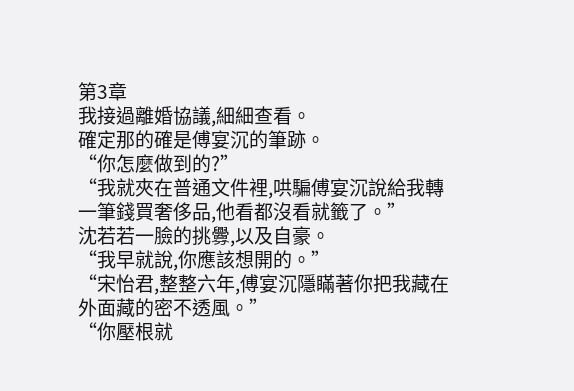第3章
我接過離婚協議,細細查看。
確定那的確是傅宴沉的筆跡。
“你怎麼做到的?”
“我就夾在普通文件裡,哄騙傅宴沉說給我轉一筆錢買奢侈品,他看都沒看就籤了。”
沈若若一臉的挑釁,以及自豪。
“我早就說,你應該想開的。”
“宋怡君,整整六年,傅宴沉隱瞞著你把我藏在外面藏的密不透風。”
“你壓根就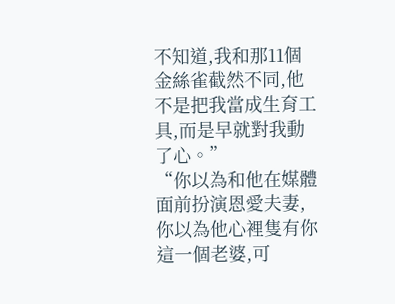不知道,我和那11個金絲雀截然不同,他不是把我當成生育工具,而是早就對我動了心。”
“你以為和他在媒體面前扮演恩愛夫妻,你以為他心裡隻有你這一個老婆,可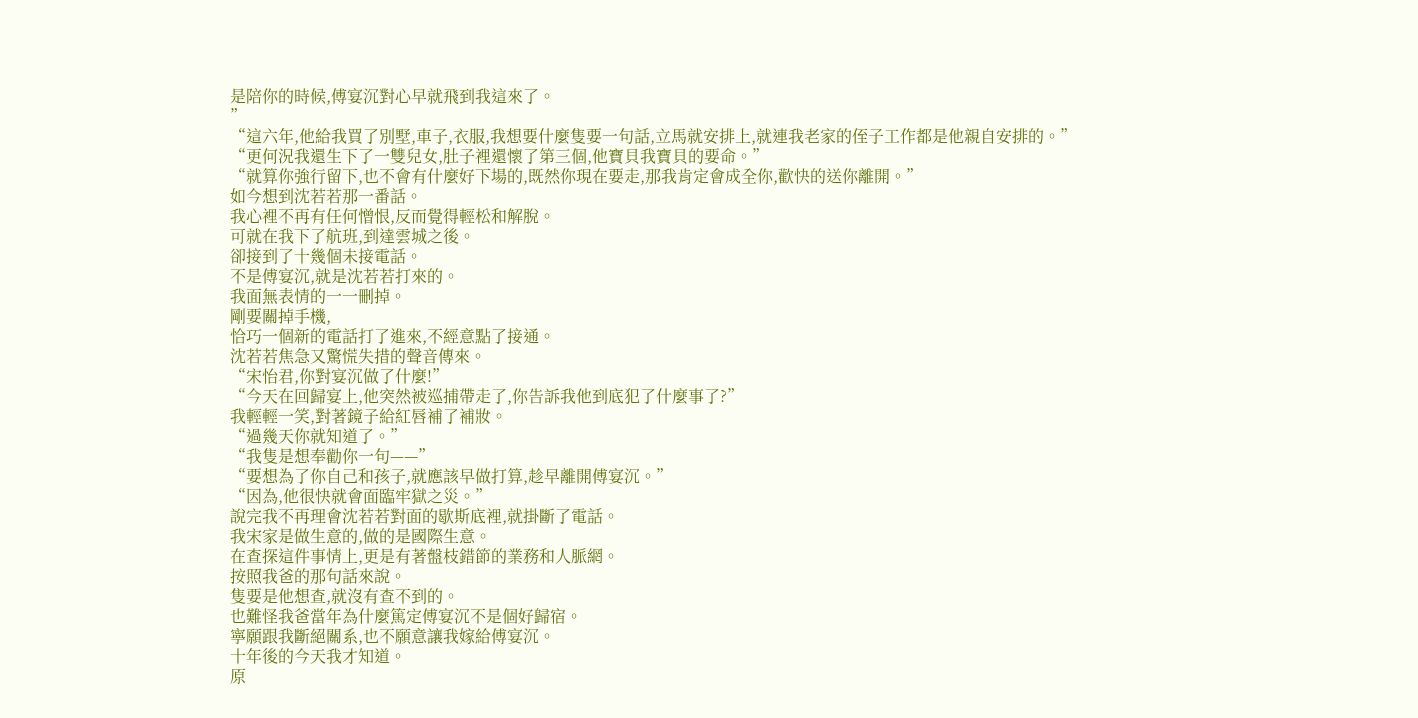是陪你的時候,傅宴沉對心早就飛到我這來了。
”
“這六年,他給我買了別墅,車子,衣服,我想要什麼隻要一句話,立馬就安排上,就連我老家的侄子工作都是他親自安排的。”
“更何況我還生下了一雙兒女,肚子裡還懷了第三個,他寶貝我寶貝的要命。”
“就算你強行留下,也不會有什麼好下場的,既然你現在要走,那我肯定會成全你,歡快的送你離開。”
如今想到沈若若那一番話。
我心裡不再有任何憎恨,反而覺得輕松和解脫。
可就在我下了航班,到達雲城之後。
卻接到了十幾個未接電話。
不是傅宴沉,就是沈若若打來的。
我面無表情的一一刪掉。
剛要關掉手機,
恰巧一個新的電話打了進來,不經意點了接通。
沈若若焦急又驚慌失措的聲音傳來。
“宋怡君,你對宴沉做了什麼!”
“今天在回歸宴上,他突然被巡捕帶走了,你告訴我他到底犯了什麼事了?”
我輕輕一笑,對著鏡子給紅唇補了補妝。
“過幾天你就知道了。”
“我隻是想奉勸你一句——”
“要想為了你自己和孩子,就應該早做打算,趁早離開傅宴沉。”
“因為,他很快就會面臨牢獄之災。”
說完我不再理會沈若若對面的歇斯底裡,就掛斷了電話。
我宋家是做生意的,做的是國際生意。
在查探這件事情上,更是有著盤枝錯節的業務和人脈網。
按照我爸的那句話來說。
隻要是他想查,就沒有查不到的。
也難怪我爸當年為什麼篤定傅宴沉不是個好歸宿。
寧願跟我斷絕關系,也不願意讓我嫁給傅宴沉。
十年後的今天我才知道。
原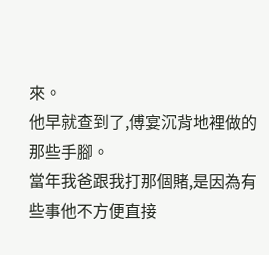來。
他早就查到了,傅宴沉背地裡做的那些手腳。
當年我爸跟我打那個賭,是因為有些事他不方便直接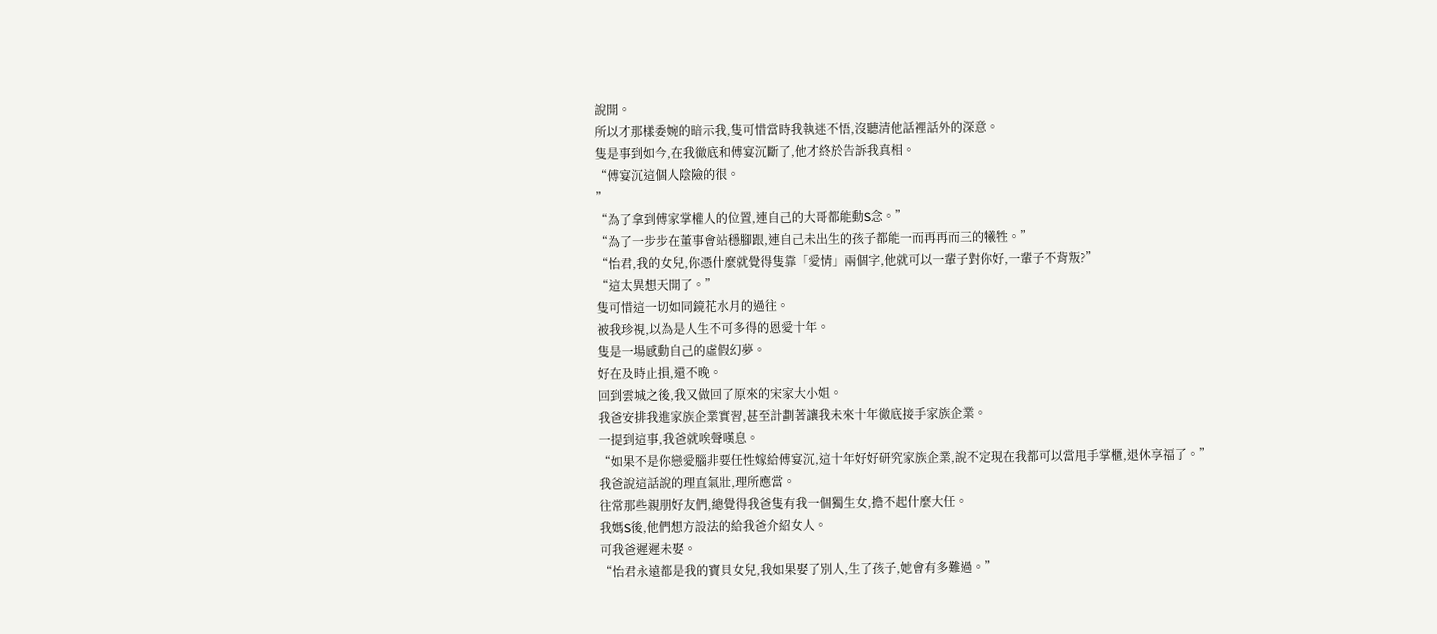說開。
所以才那樣委婉的暗示我,隻可惜當時我執迷不悟,沒聽清他話裡話外的深意。
隻是事到如今,在我徹底和傅宴沉斷了,他才終於告訴我真相。
“傅宴沉這個人陰險的很。
”
“為了拿到傅家掌權人的位置,連自己的大哥都能動S念。”
“為了一步步在董事會站穩腳跟,連自己未出生的孩子都能一而再再而三的犧牲。”
“怡君,我的女兒,你憑什麼就覺得隻靠「愛情」兩個字,他就可以一輩子對你好,一輩子不背叛?”
“這太異想天開了。”
隻可惜這一切如同鏡花水月的過往。
被我珍視,以為是人生不可多得的恩愛十年。
隻是一場感動自己的虛假幻夢。
好在及時止損,還不晚。
回到雲城之後,我又做回了原來的宋家大小姐。
我爸安排我進家族企業實習,甚至計劃著讓我未來十年徹底接手家族企業。
一提到這事,我爸就唉聲嘆息。
“如果不是你戀愛腦非要任性嫁給傅宴沉,這十年好好研究家族企業,說不定現在我都可以當甩手掌櫃,退休享福了。”
我爸說這話說的理直氣壯,理所應當。
往常那些親朋好友們,總覺得我爸隻有我一個獨生女,擔不起什麼大任。
我媽S後,他們想方設法的給我爸介紹女人。
可我爸遲遲未娶。
“怡君永遠都是我的寶貝女兒,我如果娶了別人,生了孩子,她會有多難過。”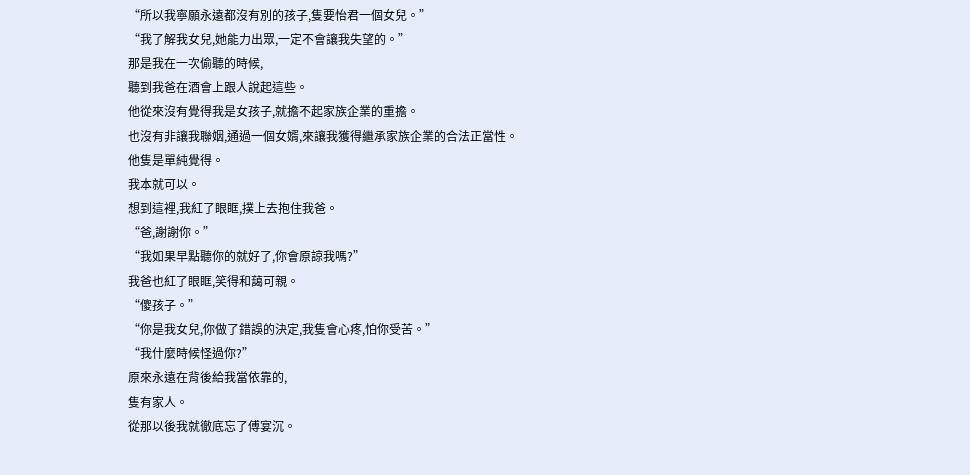“所以我寧願永遠都沒有別的孩子,隻要怡君一個女兒。”
“我了解我女兒,她能力出眾,一定不會讓我失望的。”
那是我在一次偷聽的時候,
聽到我爸在酒會上跟人說起這些。
他從來沒有覺得我是女孩子,就擔不起家族企業的重擔。
也沒有非讓我聯姻,通過一個女婿,來讓我獲得繼承家族企業的合法正當性。
他隻是單純覺得。
我本就可以。
想到這裡,我紅了眼眶,撲上去抱住我爸。
“爸,謝謝你。”
“我如果早點聽你的就好了,你會原諒我嗎?”
我爸也紅了眼眶,笑得和藹可親。
“傻孩子。”
“你是我女兒,你做了錯誤的決定,我隻會心疼,怕你受苦。”
“我什麼時候怪過你?”
原來永遠在背後給我當依靠的,
隻有家人。
從那以後我就徹底忘了傅宴沉。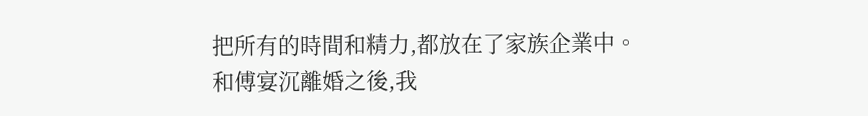把所有的時間和精力,都放在了家族企業中。
和傅宴沉離婚之後,我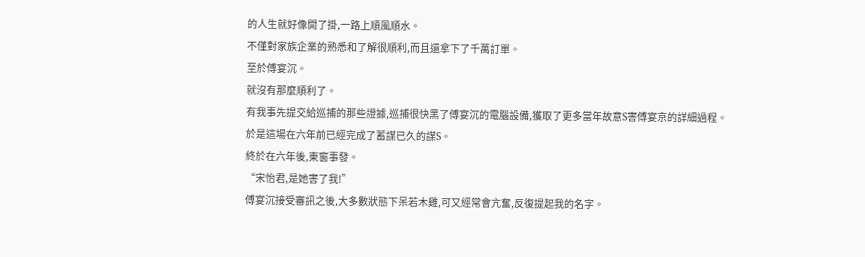的人生就好像開了掛,一路上順風順水。
不僅對家族企業的熟悉和了解很順利,而且還拿下了千萬訂單。
至於傅宴沉。
就沒有那麼順利了。
有我事先提交給巡捕的那些證據,巡捕很快黑了傅宴沉的電腦設備,獲取了更多當年故意S害傅宴京的詳細過程。
於是這場在六年前已經完成了蓄謀已久的謀S。
終於在六年後,東窗事發。
“宋怡君,是她害了我!”
傅宴沉接受審訊之後,大多數狀態下呆若木雞,可又經常會亢奮,反復提起我的名字。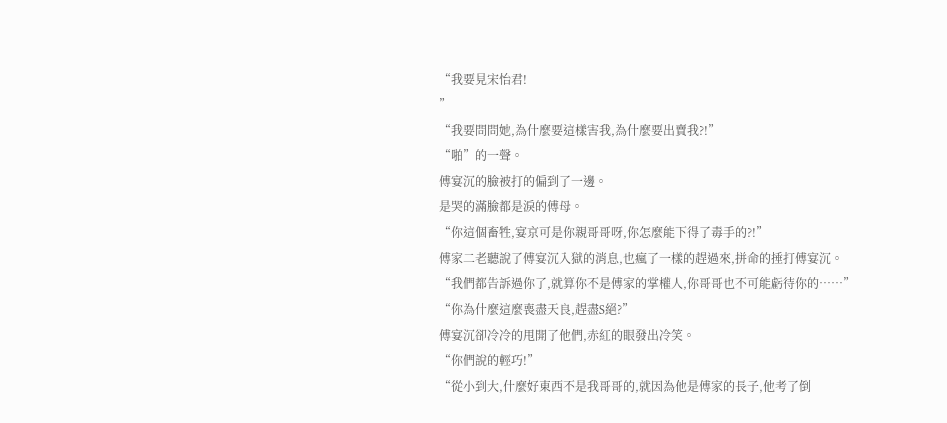“我要見宋怡君!
”
“我要問問她,為什麼要這樣害我,為什麼要出賣我?!”
“啪”的一聲。
傅宴沉的臉被打的偏到了一邊。
是哭的滿臉都是淚的傅母。
“你這個畜牲,宴京可是你親哥哥呀,你怎麼能下得了毒手的?!”
傅家二老聽說了傅宴沉入獄的消息,也瘋了一樣的趕過來,拼命的捶打傅宴沉。
“我們都告訴過你了,就算你不是傅家的掌權人,你哥哥也不可能虧待你的……”
“你為什麼這麼喪盡天良,趕盡S絕?”
傅宴沉卻冷冷的甩開了他們,赤紅的眼發出冷笑。
“你們說的輕巧!”
“從小到大,什麼好東西不是我哥哥的,就因為他是傅家的長子,他考了倒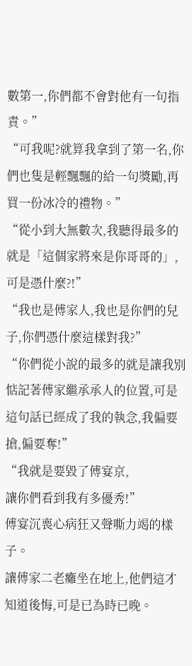數第一,你們都不會對他有一句指責。”
“可我呢?就算我拿到了第一名,你們也隻是輕飄飄的給一句獎勵,再買一份冰冷的禮物。”
“從小到大無數次,我聽得最多的就是「這個家將來是你哥哥的」,可是憑什麼?!”
“我也是傅家人,我也是你們的兒子,你們憑什麼這樣對我?”
“你們從小說的最多的就是讓我別惦記著傅家繼承承人的位置,可是這句話已經成了我的執念,我偏要搶,偏要奪!”
“我就是要毀了傅宴京,
讓你們看到我有多優秀!”
傅宴沉喪心病狂又聲嘶力竭的樣子。
讓傅家二老癱坐在地上,他們這才知道後悔,可是已為時已晚。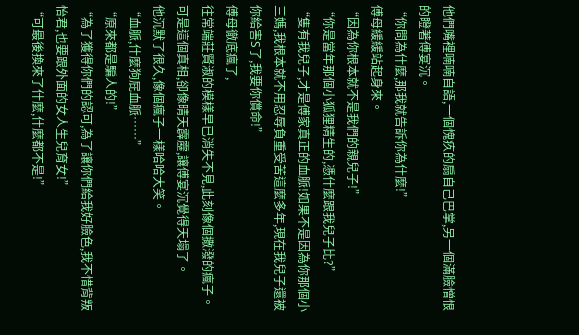他們嘴裡喃喃自語,一個愧疚的扇自己巴掌,另一個滿臉憎恨的瞪著傅宴沉。
“你問為什麼,那我就告訴你為什麼!”
傅母緩緩站起身來。
“因為你根本就不是我們的親兒子!”
“你是當年那個小狐狸精生的,憑什麼跟我兒子比?”
“隻有我兒子,才是傅家真正的血脈!如果不是因為你那個小三媽,我根本就不用忍辱負重受苦這麼多年,現在我兒子還被你給害S了,我要你償命!”
傅母徹底瘋了,
往常端莊賢淑的模樣早已消失不見,此刻像個撒潑的瘋子。
可是這個真相,卻像晴天霹靂,讓傅宴沉覺得天塌了。
他沉默了很久,像個瘋子一樣哈哈大笑。
“血脈,什麼狗屁血脈……”
“原來都是騙人的!”
“為了獲得你們的認可,為了讓你們給我好臉色,我不惜背叛怡君,也要跟外面的女人生兒育女!”
“可最後換來了什麼,什麼都不是!”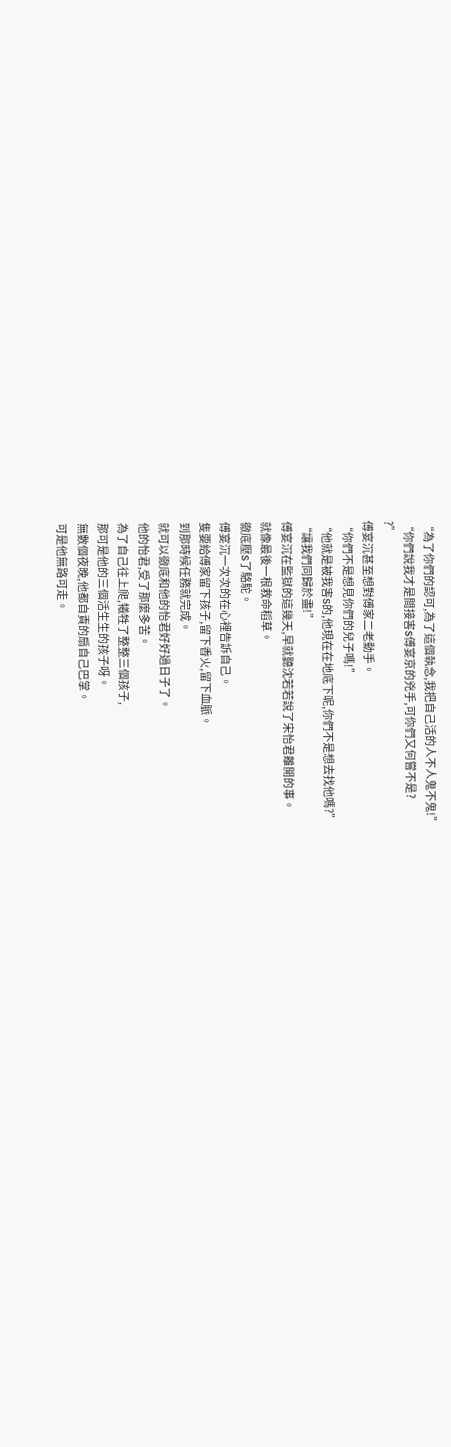“為了你們的認可,為了這個執念,我把自己活的人不人鬼不鬼!”
“你們說我才是間接害S傅宴京的兇手,可你們又何嘗不是?
?”
傅宴沉甚至想對傅家二老動手。
“你們不是想見你們的兒子嗎!”
“他就是被我害S的,他現在在地底下呢,你們不是想去找他嗎?”
“讓我們同歸於盡!”
傅宴沉在監獄的這幾天,早就聽沈若若說了宋怡君離開的事。
就像最後一根救命稻草。
徹底壓S了駱駝。
傅宴沉一次次的在心裡告訴自己。
隻要給傅家留下孩子,留下香火,留下血脈。
到那時候任務就完成。
就可以徹底和他的怡君好好過日子了。
他的怡君,受了那麼多苦。
為了自己往上爬,犧牲了整整三個孩子,
那可是他的三個活生生的孩子呀。
無數個夜晚,他都自責的扇自己巴掌。
可是他無路可走。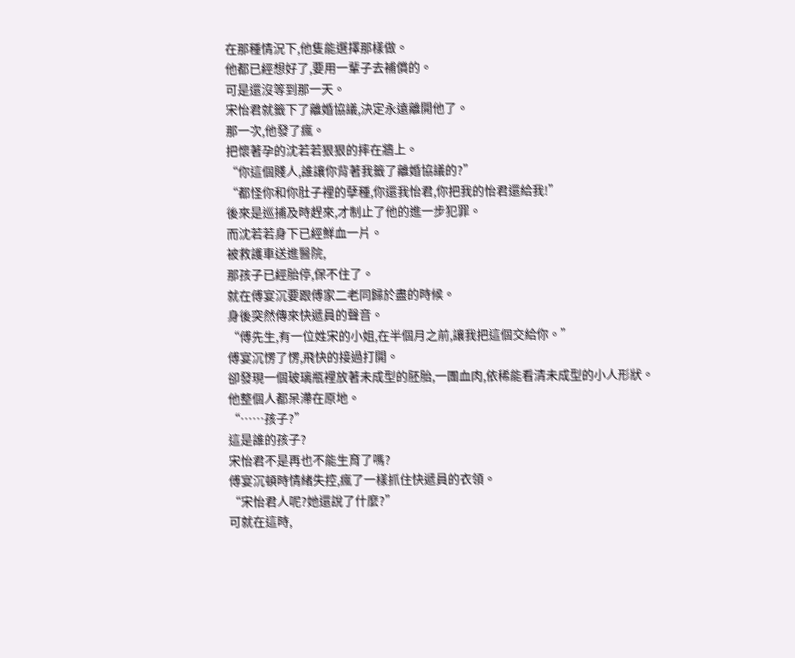在那種情況下,他隻能選擇那樣做。
他都已經想好了,要用一輩子去補償的。
可是還沒等到那一天。
宋怡君就籤下了離婚協議,決定永遠離開他了。
那一次,他發了瘋。
把懷著孕的沈若若狠狠的摔在牆上。
“你這個賤人,誰讓你背著我籤了離婚協議的?”
“都怪你和你肚子裡的孽種,你還我怡君,你把我的怡君還給我!”
後來是巡捕及時趕來,才制止了他的進一步犯罪。
而沈若若身下已經鮮血一片。
被救護車送進醫院,
那孩子已經胎停,保不住了。
就在傅宴沉要跟傅家二老同歸於盡的時候。
身後突然傳來快遞員的聲音。
“傅先生,有一位姓宋的小姐,在半個月之前,讓我把這個交給你。”
傅宴沉愣了愣,飛快的接過打開。
卻發現一個玻璃瓶裡放著未成型的胚胎,一團血肉,依稀能看清未成型的小人形狀。
他整個人都呆滯在原地。
“……孩子?”
這是誰的孩子?
宋怡君不是再也不能生育了嗎?
傅宴沉頓時情緒失控,瘋了一樣抓住快遞員的衣領。
“宋怡君人呢?她還說了什麼?”
可就在這時,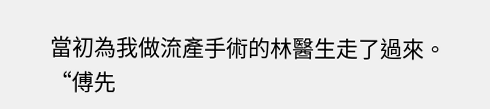當初為我做流產手術的林醫生走了過來。
“傅先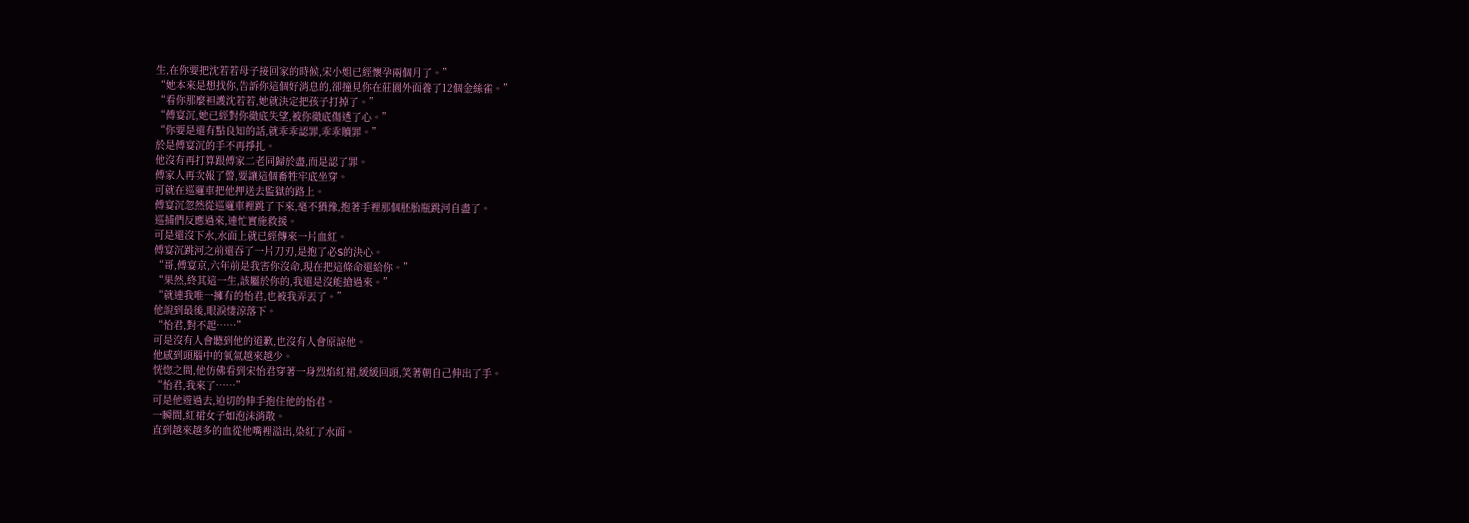生,在你要把沈若若母子接回家的時候,宋小姐已經懷孕兩個月了。”
“她本來是想找你,告訴你這個好消息的,卻撞見你在莊園外面養了12個金絲雀。”
“看你那麼袒護沈若若,她就決定把孩子打掉了。”
“傅宴沉,她已經對你徹底失望,被你徹底傷透了心。”
“你要是還有點良知的話,就乖乖認罪,乖乖贖罪。”
於是傅宴沉的手不再掙扎。
他沒有再打算跟傅家二老同歸於盡,而是認了罪。
傅家人再次報了警,要讓這個畜牲牢底坐穿。
可就在巡邏車把他押送去監獄的路上。
傅宴沉忽然從巡邏車裡跳了下來,毫不猶豫,抱著手裡那個胚胎瓶跳河自盡了。
巡捕們反應過來,連忙實施救援。
可是還沒下水,水面上就已經傳來一片血紅。
傅宴沉跳河之前還吞了一片刀刃,是抱了必S的決心。
“哥,傅宴京,六年前是我害你沒命,現在把這條命還給你。”
“果然,終其這一生,該屬於你的,我還是沒能搶過來。”
“就連我唯一擁有的怡君,也被我弄丟了。”
他說到最後,眼淚悽涼落下。
“怡君,對不起……”
可是沒有人會聽到他的道歉,也沒有人會原諒他。
他感到頭腦中的氧氣越來越少。
恍惚之間,他仿佛看到宋怡君穿著一身烈焰紅裙,緩緩回頭,笑著朝自己伸出了手。
“怡君,我來了……”
可是他遊過去,迫切的伸手抱住他的怡君。
一瞬間,紅裙女子如泡沫消散。
直到越來越多的血從他嘴裡溢出,染紅了水面。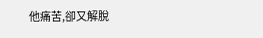他痛苦,卻又解脫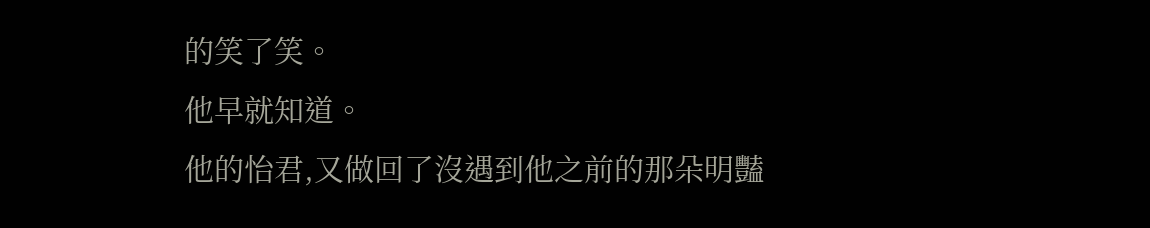的笑了笑。
他早就知道。
他的怡君,又做回了沒遇到他之前的那朵明豔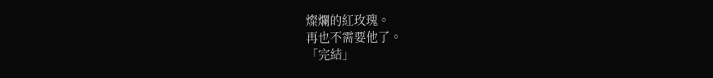燦爛的紅玫瑰。
再也不需要他了。
「完結」